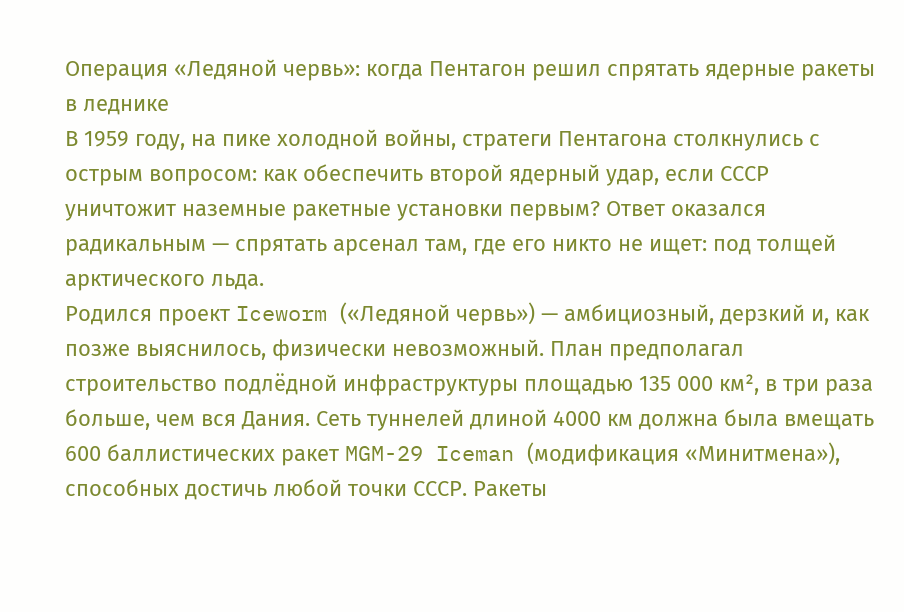Операция «Ледяной червь»: когда Пентагон решил спрятать ядерные ракеты в леднике
В 1959 году, на пике холодной войны, стратеги Пентагона столкнулись с острым вопросом: как обеспечить второй ядерный удар, если СССР уничтожит наземные ракетные установки первым? Ответ оказался радикальным — спрятать арсенал там, где его никто не ищет: под толщей арктического льда.
Родился проект Iceworm («Ледяной червь») — амбициозный, дерзкий и, как позже выяснилось, физически невозможный. План предполагал строительство подлёдной инфраструктуры площадью 135 000 км², в три раза больше, чем вся Дания. Сеть туннелей длиной 4000 км должна была вмещать 600 баллистических ракет MGM-29 Iceman (модификация «Минитмена»), способных достичь любой точки СССР. Ракеты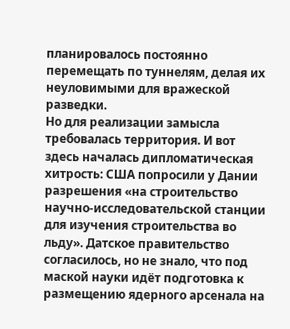планировалось постоянно перемещать по туннелям, делая их неуловимыми для вражеской разведки.
Но для реализации замысла требовалась территория. И вот здесь началась дипломатическая хитрость: США попросили у Дании разрешения «на строительство научно-исследовательской станции для изучения строительства во льду». Датское правительство согласилось, но не знало, что под маской науки идёт подготовка к размещению ядерного арсенала на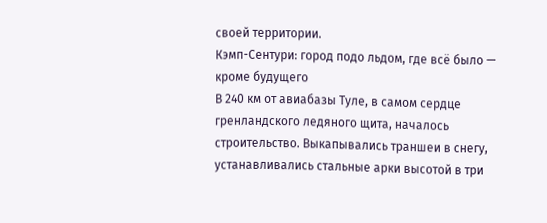своей территории.
Кэмп-Сентури: город подо льдом, где всё было — кроме будущего
В 240 км от авиабазы Туле, в самом сердце гренландского ледяного щита, началось строительство. Выкапывались траншеи в снегу, устанавливались стальные арки высотой в три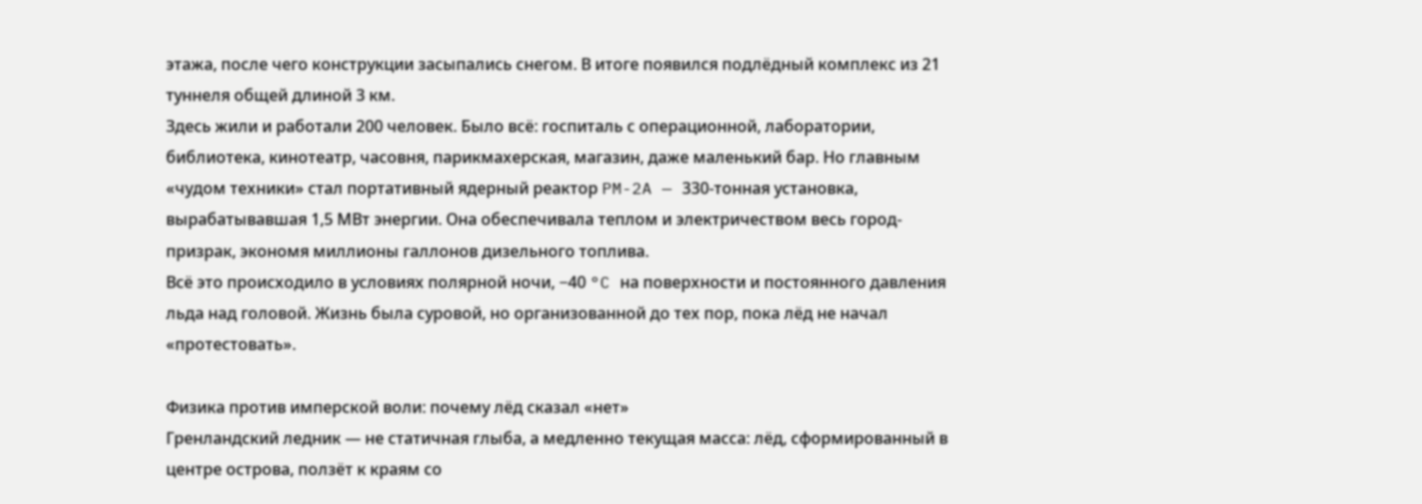этажа, после чего конструкции засыпались снегом. В итоге появился подлёдный комплекс из 21 туннеля общей длиной 3 км.
Здесь жили и работали 200 человек. Было всё: госпиталь с операционной, лаборатории, библиотека, кинотеатр, часовня, парикмахерская, магазин, даже маленький бар. Но главным «чудом техники» стал портативный ядерный реактор PM-2A — 330-тонная установка, вырабатывавшая 1,5 МВт энергии. Она обеспечивала теплом и электричеством весь город-призрак, экономя миллионы галлонов дизельного топлива.
Всё это происходило в условиях полярной ночи, −40 °C на поверхности и постоянного давления льда над головой. Жизнь была суровой, но организованной до тех пор, пока лёд не начал «протестовать».

Физика против имперской воли: почему лёд сказал «нет»
Гренландский ледник — не статичная глыба, а медленно текущая масса: лёд, сформированный в центре острова, ползёт к краям со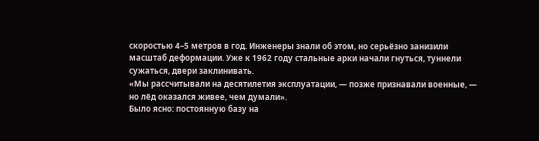скоростью 4–5 метров в год. Инженеры знали об этом, но серьёзно занизили масштаб деформации. Уже к 1962 году стальные арки начали гнуться, туннели сужаться, двери заклинивать.
«Мы рассчитывали на десятилетия эксплуатации, — позже признавали военные, — но лёд оказался живее, чем думали».
Было ясно: постоянную базу на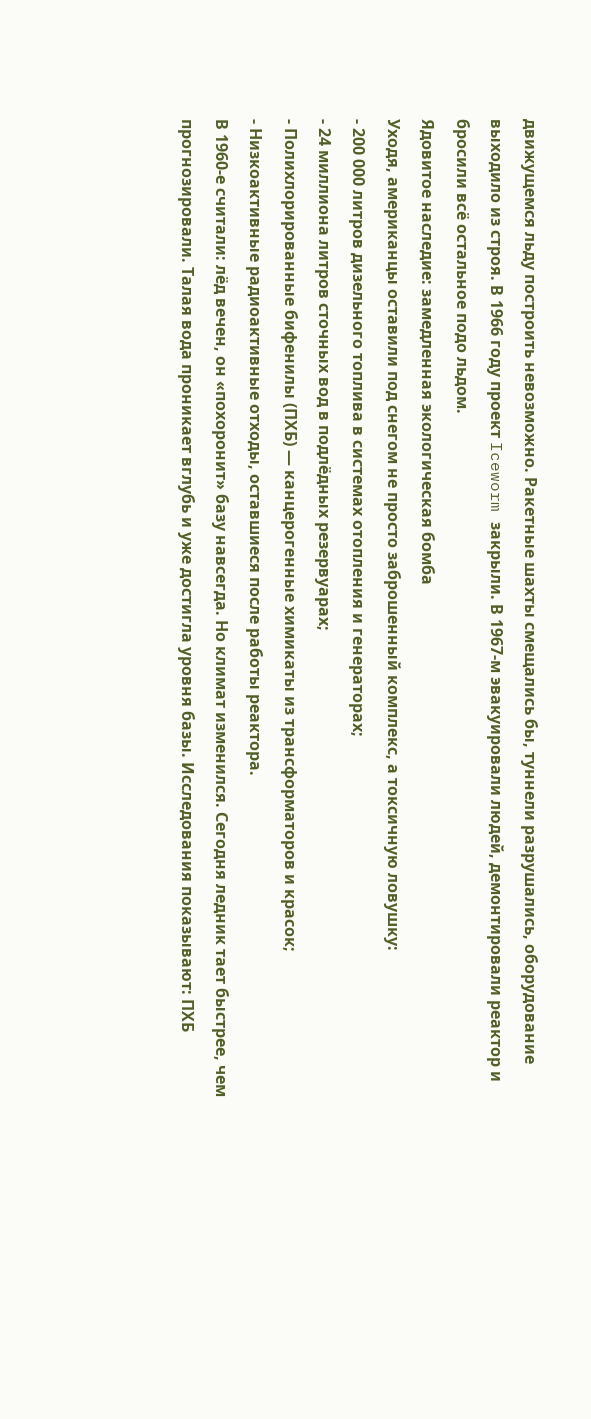движущемся льду построить невозможно. Ракетные шахты смещались бы, туннели разрушались, оборудование выходило из строя. В 1966 году проект Iceworm закрыли. В 1967-м эвакуировали людей, демонтировали реактор и бросили всё остальное подо льдом.
Ядовитое наследие: замедленная экологическая бомба
Уходя, американцы оставили под снегом не просто заброшенный комплекс, а токсичную ловушку:
- 200 000 литров дизельного топлива в системах отопления и генераторах;
- 24 миллиона литров сточных вод в подлёдных резервуарах;
- Полихлорированные бифенилы (ПХБ) — канцерогенные химикаты из трансформаторов и красок;
- Низкоактивные радиоактивные отходы, оставшиеся после работы реактора.
В 1960-е считали: лёд вечен, он «похоронит» базу навсегда. Но климат изменился. Сегодня ледник тает быстрее, чем прогнозировали. Талая вода проникает вглубь и уже достигла уровня базы. Исследования показывают: ПХБ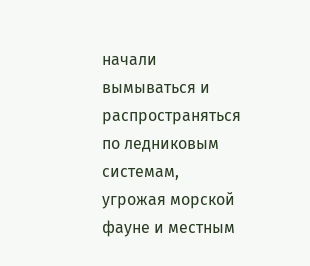начали вымываться и распространяться по ледниковым системам, угрожая морской фауне и местным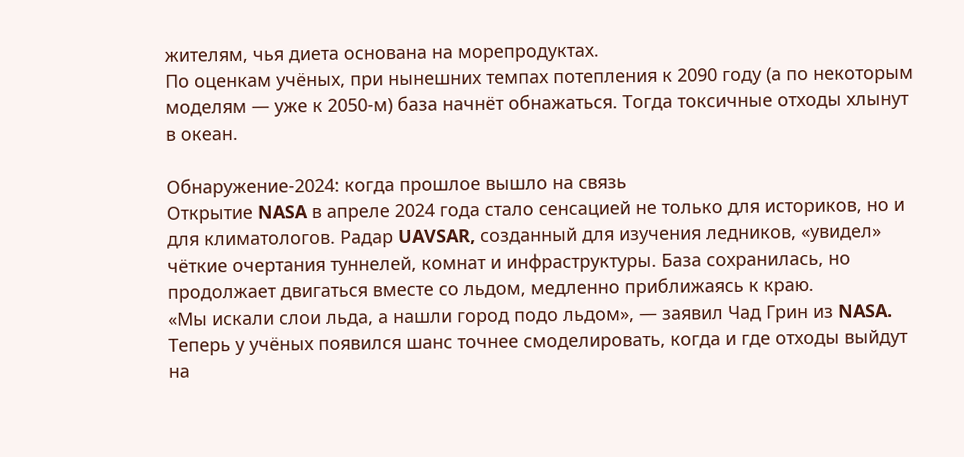жителям, чья диета основана на морепродуктах.
По оценкам учёных, при нынешних темпах потепления к 2090 году (а по некоторым моделям — уже к 2050-м) база начнёт обнажаться. Тогда токсичные отходы хлынут в океан.

Обнаружение-2024: когда прошлое вышло на связь
Открытие NASA в апреле 2024 года стало сенсацией не только для историков, но и для климатологов. Радар UAVSAR, созданный для изучения ледников, «увидел» чёткие очертания туннелей, комнат и инфраструктуры. База сохранилась, но продолжает двигаться вместе со льдом, медленно приближаясь к краю.
«Мы искали слои льда, а нашли город подо льдом», — заявил Чад Грин из NASA.
Теперь у учёных появился шанс точнее смоделировать, когда и где отходы выйдут на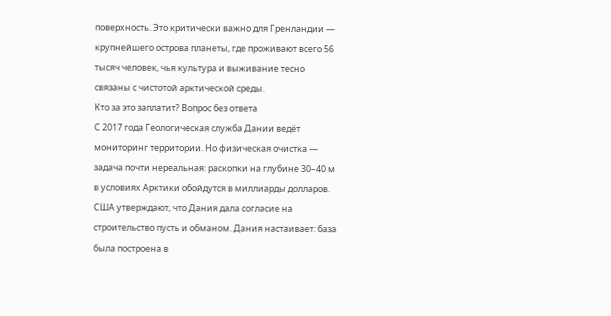поверхность. Это критически важно для Гренландии — крупнейшего острова планеты, где проживают всего 56 тысяч человек, чья культура и выживание тесно связаны с чистотой арктической среды.
Кто за это заплатит? Вопрос без ответа
С 2017 года Геологическая служба Дании ведёт мониторинг территории. Но физическая очистка — задача почти нереальная: раскопки на глубине 30–40 м в условиях Арктики обойдутся в миллиарды долларов.
США утверждают, что Дания дала согласие на строительство пусть и обманом. Дания настаивает: база была построена в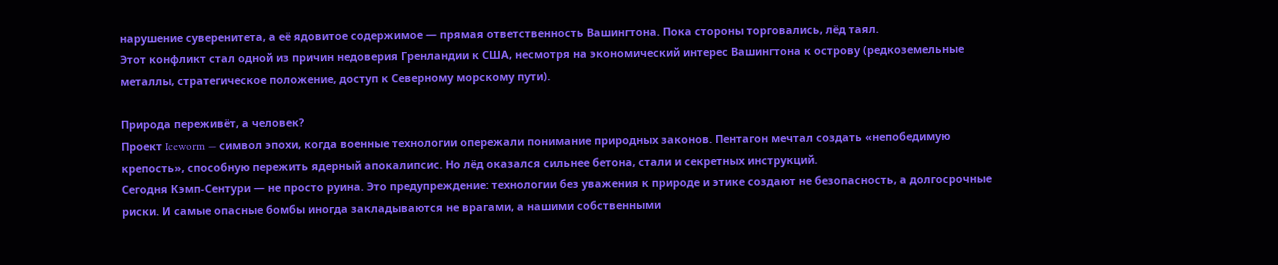нарушение суверенитета, а её ядовитое содержимое — прямая ответственность Вашингтона. Пока стороны торговались, лёд таял.
Этот конфликт стал одной из причин недоверия Гренландии к США, несмотря на экономический интерес Вашингтона к острову (редкоземельные металлы, стратегическое положение, доступ к Северному морскому пути).

Природа переживёт, а человек?
Проект Iceworm — символ эпохи, когда военные технологии опережали понимание природных законов. Пентагон мечтал создать «непобедимую крепость», способную пережить ядерный апокалипсис. Но лёд оказался сильнее бетона, стали и секретных инструкций.
Сегодня Кэмп-Сентури — не просто руина. Это предупреждение: технологии без уважения к природе и этике создают не безопасность, а долгосрочные риски. И самые опасные бомбы иногда закладываются не врагами, а нашими собственными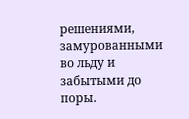решениями, замурованными во льду и забытыми до поры.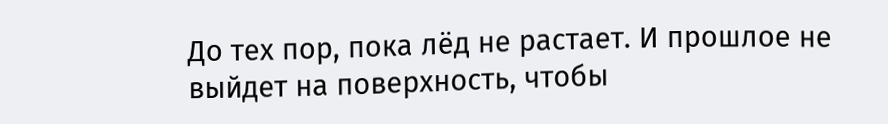До тех пор, пока лёд не растает. И прошлое не выйдет на поверхность, чтобы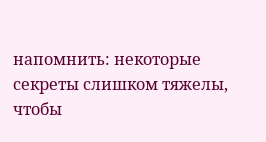напомнить: некоторые секреты слишком тяжелы, чтобы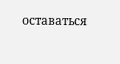оставаться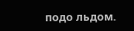подо льдом.